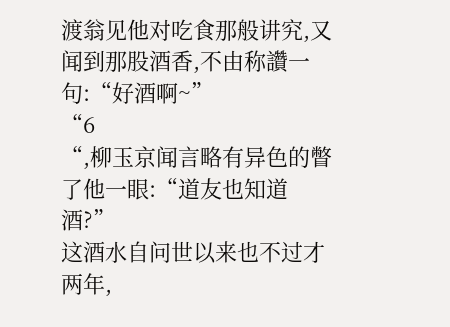渡翁见他对吃食那般讲究,又闻到那股酒香,不由称讚一句:“好酒啊~”
“6
“,柳玉京闻言略有异色的瞥了他一眼:“道友也知道酒?”
这酒水自问世以来也不过才两年,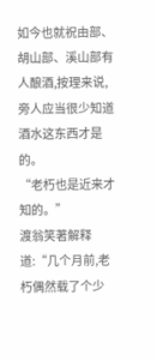如今也就祝由部、胡山部、溪山部有人酿酒,按理来说,旁人应当很少知道酒水这东西才是的。
“老朽也是近来才知的。”
渡翁笑著解释道:“几个月前,老朽偶然载了个少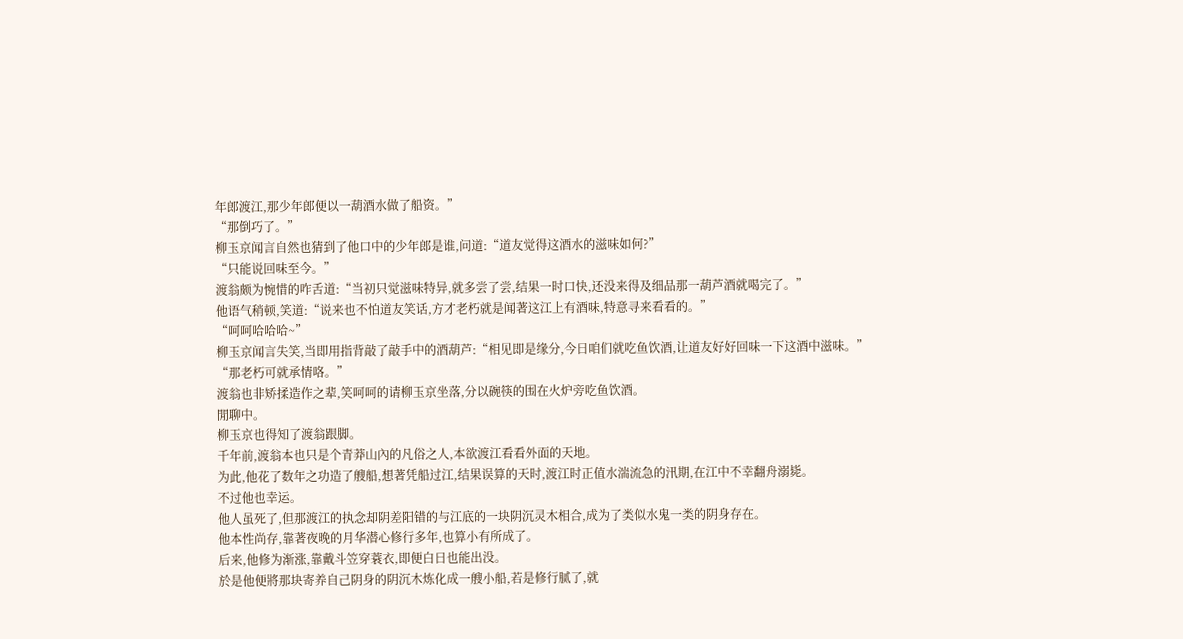年郎渡江,那少年郎便以一葫酒水做了船资。”
“那倒巧了。”
柳玉京闻言自然也猜到了他口中的少年郎是谁,问道:“道友觉得这酒水的滋味如何?”
“只能说回味至今。”
渡翁颇为惋惜的咋舌道:“当初只觉滋味特异,就多尝了尝,结果一时口快,还没来得及细品那一葫芦酒就喝完了。”
他语气稍顿,笑道:“说来也不怕道友笑话,方才老朽就是闻著这江上有酒味,特意寻来看看的。”
“呵呵哈哈哈~”
柳玉京闻言失笑,当即用指背敲了敲手中的酒葫芦:“相见即是缘分,今日咱们就吃鱼饮酒,让道友好好回味一下这酒中滋味。”
“那老朽可就承情咯。”
渡翁也非矫揉造作之辈,笑呵呵的请柳玉京坐落,分以碗筷的围在火炉旁吃鱼饮酒。
閒聊中。
柳玉京也得知了渡翁跟脚。
千年前,渡翁本也只是个青莽山內的凡俗之人,本欲渡江看看外面的天地。
为此,他花了数年之功造了艘船,想著凭船过江,结果误算的天时,渡江时正值水湍流急的汛期,在江中不幸翻舟溺毙。
不过他也幸运。
他人虽死了,但那渡江的执念却阴差阳错的与江底的一块阴沉灵木相合,成为了类似水鬼一类的阴身存在。
他本性尚存,靠著夜晚的月华潜心修行多年,也算小有所成了。
后来,他修为渐涨,靠戴斗笠穿蓑衣,即便白日也能出没。
於是他便將那块寄养自己阴身的阴沉木炼化成一艘小船,若是修行腻了,就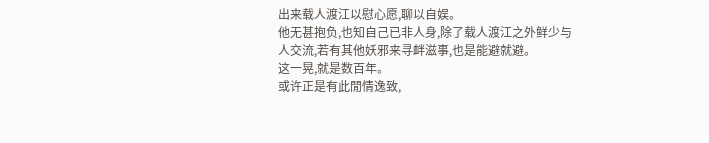出来载人渡江以慰心愿,聊以自娱。
他无甚抱负,也知自己已非人身,除了载人渡江之外鲜少与人交流,若有其他妖邪来寻衅滋事,也是能避就避。
这一晃,就是数百年。
或许正是有此閒情逸致,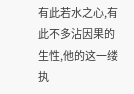有此若水之心,有此不多沾因果的生性,他的这一缕执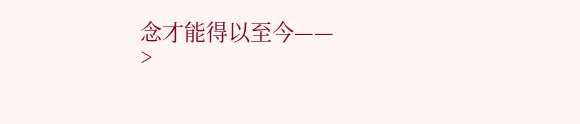念才能得以至今——
>